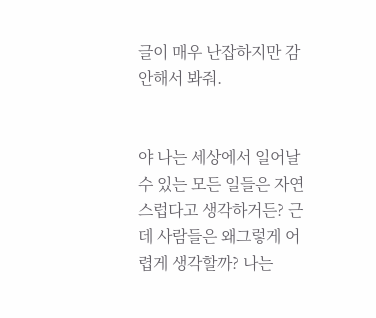글이 매우 난잡하지만 감안해서 봐줘.


야 나는 세상에서 일어날수 있는 모든 일들은 자연스럽다고 생각하거든? 근데 사람들은 왜그렇게 어렵게 생각할까? 나는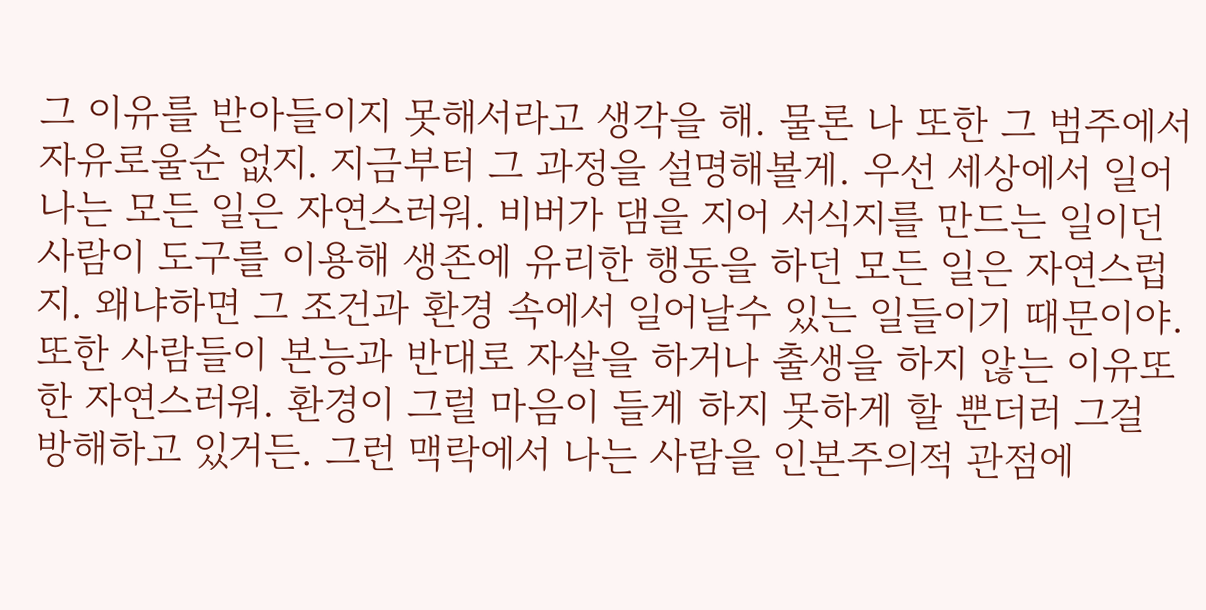그 이유를 받아들이지 못해서라고 생각을 해. 물론 나 또한 그 범주에서 자유로울순 없지. 지금부터 그 과정을 설명해볼게. 우선 세상에서 일어나는 모든 일은 자연스러워. 비버가 댐을 지어 서식지를 만드는 일이던 사람이 도구를 이용해 생존에 유리한 행동을 하던 모든 일은 자연스럽지. 왜냐하면 그 조건과 환경 속에서 일어날수 있는 일들이기 때문이야. 또한 사람들이 본능과 반대로 자살을 하거나 출생을 하지 않는 이유또한 자연스러워. 환경이 그럴 마음이 들게 하지 못하게 할 뿐더러 그걸 방해하고 있거든. 그런 맥락에서 나는 사람을 인본주의적 관점에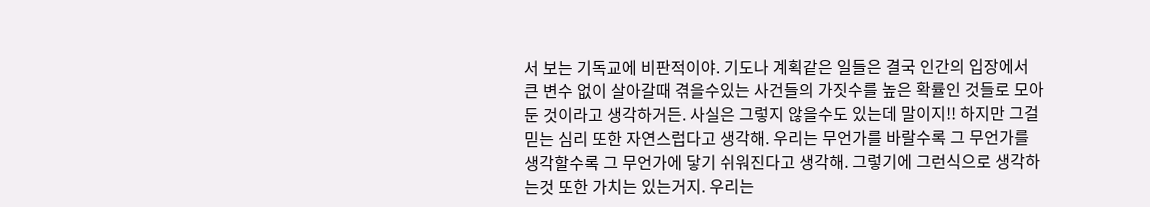서 보는 기독교에 비판적이야. 기도나 계획같은 일들은 결국 인간의 입장에서 큰 변수 없이 살아갈때 겪을수있는 사건들의 가짓수를 높은 확률인 것들로 모아둔 것이라고 생각하거든. 사실은 그렇지 않을수도 있는데 말이지!! 하지만 그걸 믿는 심리 또한 자연스럽다고 생각해. 우리는 무언가를 바랄수록 그 무언가를 생각할수록 그 무언가에 닿기 쉬워진다고 생각해. 그렇기에 그런식으로 생각하는것 또한 가치는 있는거지. 우리는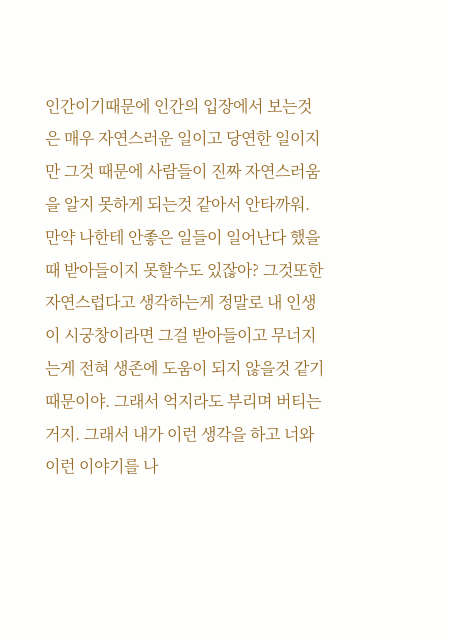인간이기때문에 인간의 입장에서 보는것은 매우 자연스러운 일이고 당연한 일이지만 그것 때문에 사람들이 진짜 자연스러움을 알지 못하게 되는것 같아서 안타까워. 만약 나한테 안좋은 일들이 일어난다 했을때 받아들이지 못할수도 있잖아? 그것또한 자연스럽다고 생각하는게 정말로 내 인생이 시궁창이라면 그걸 받아들이고 무너지는게 전혀 생존에 도움이 되지 않을것 같기 때문이야. 그래서 억지라도 부리며 버티는거지. 그래서 내가 이런 생각을 하고 너와 이런 이야기를 나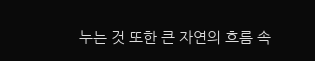누는 것 또한 큰 자연의 흐름 속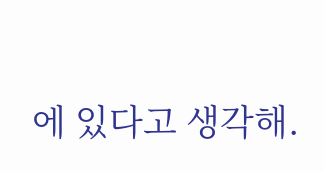에 있다고 생각해.